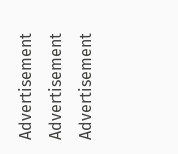Advertisement
Advertisement
Advertisement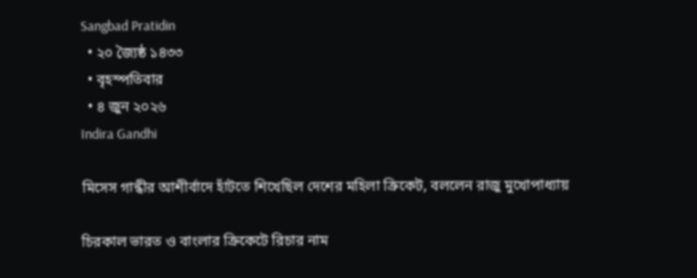Sangbad Pratidin
  • ২০ জ্যৈষ্ঠ ১৪৩৩
  • বৃহস্পতিবার
  • ৪ জুন ২০২৬
Indira Gandhi

মিসেস গান্ধীর আশীর্বাদে হাঁটতে শিখেছিল দেশের মহিলা ক্রিকেট, বললেন রাজু মুখোপাধ্যায়

চিরকাল ভারত ও বাংলার ক্রিকেটে রিচার নাম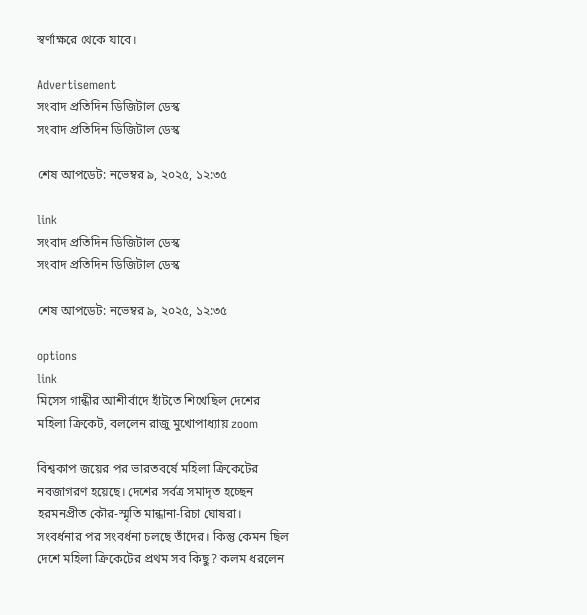স্বর্ণাক্ষরে থেকে যাবে।

Advertisement
সংবাদ প্রতিদিন ডিজিটাল ডেস্ক
সংবাদ প্রতিদিন ডিজিটাল ডেস্ক

শেষ আপডেট: নভেম্বর ৯, ২০২৫, ১২:৩৫

link
সংবাদ প্রতিদিন ডিজিটাল ডেস্ক
সংবাদ প্রতিদিন ডিজিটাল ডেস্ক

শেষ আপডেট: নভেম্বর ৯, ২০২৫, ১২:৩৫

options
link
মিসেস গান্ধীর আশীর্বাদে হাঁটতে শিখেছিল দেশের মহিলা ক্রিকেট, বললেন রাজু মুখোপাধ্যায় zoom

বিশ্বকাপ জয়ের পর ভারতবর্ষে মহিলা ক্রিকেটের নবজাগরণ হয়েছে। দেশের সর্বত্র সমাদৃত হচ্ছেন হরমনপ্রীত কৌর-স্মৃতি মান্ধানা-রিচা ঘোষরা। সংবর্ধনার পর সংবর্ধনা চলছে তাঁদের। কিন্তু কেমন ছিল দেশে মহিলা ক্রিকেটের প্রথম সব কিছু? কলম ধরলেন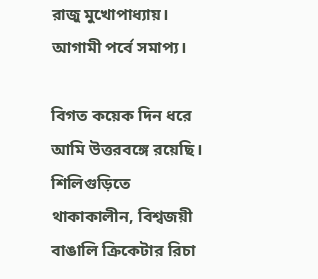রাজু মুখোপাধ‌্যায়। আগামী পর্বে সমাপ্য।

বিগত কয়েক দিন ধরে আমি উত্তরবঙ্গে রয়েছি। শিলিগুড়িতে থাকাকালীন, বিশ্বজয়ী বাঙালি ক্রিকেটার রিচা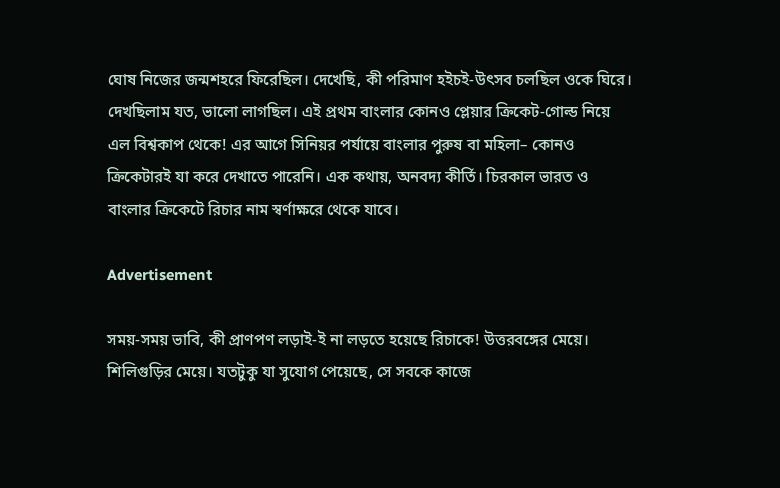ঘোষ নিজের জন্মশহরে ফিরেছিল। দেখেছি, কী পরিমাণ হইচই-উৎসব চলছিল ওকে ঘিরে। দেখছিলাম যত, ভালো লাগছিল। এই প্রথম বাংলার কোনও প্লেয়ার ক্রিকেট-গোল্ড নিয়ে এল বিশ্বকাপ থেকে! এর আগে সিনিয়র পর্যায়ে বাংলার পুরুষ বা মহিলা– কোনও ক্রিকেটারই যা করে দেখাতে পারেনি। এক কথায়, অনবদ‌্য কীর্তি। চিরকাল ভারত ও বাংলার ক্রিকেটে রিচার নাম স্বর্ণাক্ষরে থেকে যাবে।

Advertisement

সময়-সময় ভাবি, কী প্রাণপণ লড়াই-ই না লড়তে হয়েছে রিচাকে! উত্তরবঙ্গের মেয়ে। শিলিগুড়ির মেয়ে। যতটুকু যা সুযোগ পেয়েছে, সে সবকে কাজে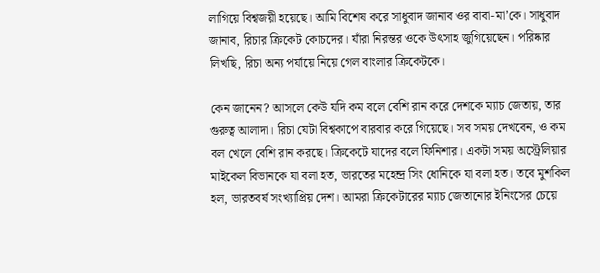লাগিয়ে বিশ্বজয়ী হয়েছে। আমি বিশেষ করে সাধুবাদ জানাব ওর বাবা-মা’কে। সাধুবাদ জানাব, রিচার ক্রিকেট কোচদের। যাঁরা নিরন্তর ওকে উৎসাহ জুগিয়েছেন। পরিষ্কার লিখছি, রিচা অন‌্য পর্যায়ে নিয়ে গেল বাংলার ক্রিকেটকে।

কেন জানেন? আসলে কেউ যদি কম বলে বেশি রান করে দেশকে ম‌্যাচ জেতায়, তার গুরুত্ব আলাদা। রিচা যেটা বিশ্বকাপে বারবার করে গিয়েছে। সব সময় দেখবেন, ও কম বল খেলে বেশি রান করছে। ক্রিকেটে যাদের বলে ফিনিশার। একটা সময় অস্ট্রেলিয়ার মাইকেল বিভানকে যা বলা হত, ভারতের মহেন্দ্র সিং ধোনিকে যা বলা হত। তবে মুশকিল হল, ভারতবর্ষ সংখ‌্যাপ্রিয় দেশ। আমরা ক্রিকেটারের ম‌্যাচ জেতানোর ইনিংসের চেয়ে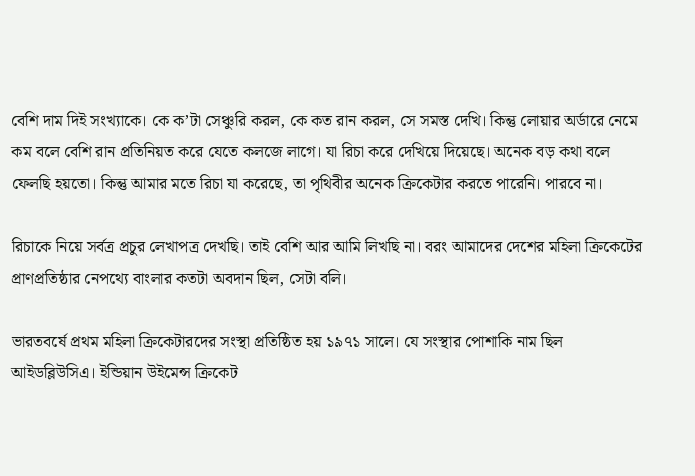বেশি দাম দিই সংখ‌্যাকে। কে ক’টা সেঞ্চুরি করল, কে কত রান করল, সে সমস্ত দেখি। কিন্তু লোয়ার অর্ডারে নেমে কম বলে বেশি রান প্রতিনিয়ত করে যেতে কলজে লাগে। যা রিচা করে দেখিয়ে দিয়েছে। অনেক বড় কথা বলে ফেলছি হয়তো। কিন্তু আমার মতে রিচা যা করেছে, তা পৃথিবীর অনেক ক্রিকেটার করতে পারেনি। পারবে না।

রিচাকে নিয়ে সর্বত্র প্রচুর লেখাপত্র দেখছি। তাই বেশি আর আমি লিখছি না। বরং আমাদের দেশের মহিলা ক্রিকেটের প্রাণপ্রতিষ্ঠার নেপথ‌্যে বাংলার কতটা অবদান ছিল, সেটা বলি।

ভারতবর্ষে প্রথম মহিলা ক্রিকেটারদের সংস্থা প্রতিষ্ঠিত হয় ১৯৭১ সালে। যে সংস্থার পোশাকি নাম ছিল আইডব্লিউসিএ। ইন্ডিয়ান উইমেন্স ক্রিকেট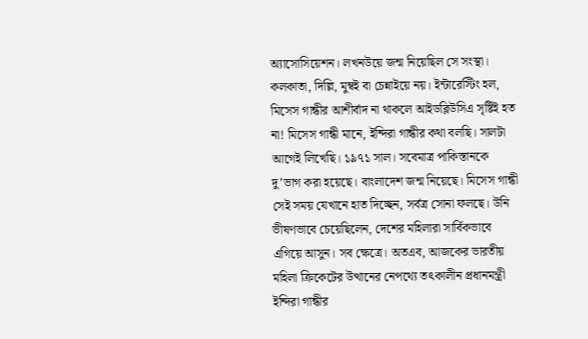অ‌্যাসোসিয়েশন। লখনউয়ে জন্ম নিয়েছিল সে সংস্থা। কলকাতা, দিল্লি, মুম্বই বা চেন্নাইয়ে নয়। ইন্টারেস্টিং হল, মিসেস গান্ধীর আশীর্বাদ না থাকলে আইডব্লিউসিএ সৃষ্টিই হত না! মিসেস গান্ধী মানে, ইন্দিরা গান্ধীর কথা বলছি। সালটা আগেই লিখেছি। ১৯৭১ সাল। সবেমাত্র পাকিস্তানকে দু’ভাগ করা হয়েছে। বাংলাদেশ জন্ম নিয়েছে। মিসেস গান্ধী সেই সময় যেখানে হাত দিচ্ছেন, সর্বত্র সোনা ফলছে। উনি ভীষণভাবে চেয়েছিলেন, দেশের মহিলারা সার্বিকভাবে এগিয়ে আসুন। সব ক্ষেত্রে। অতএব, আজকের ভারতীয় মহিলা ক্রিকেটের উত্থানের নেপথ‌্যে তৎকালীন প্রধানমন্ত্রী ইন্দিরা গান্ধীর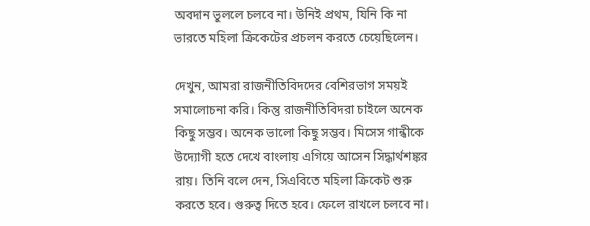অবদান ভুললে চলবে না। উনিই প্রথম, যিনি কি না ভারতে মহিলা ক্রিকেটের প্রচলন করতে চেয়েছিলেন।

দেখুন, আমরা রাজনীতিবিদদের বেশিরভাগ সময়ই সমালোচনা করি। কিন্তু রাজনীতিবিদরা চাইলে অনেক কিছু সম্ভব। অনেক ভালো কিছু সম্ভব। মিসেস গান্ধীকে উদ‌্যোগী হতে দেখে বাংলায় এগিয়ে আসেন সিদ্ধার্থশঙ্কর রায়। তিনি বলে দেন, সিএবিতে মহিলা ক্রিকেট শুরু করতে হবে। গুরুত্ব দিতে হবে। ফেলে রাখলে চলবে না।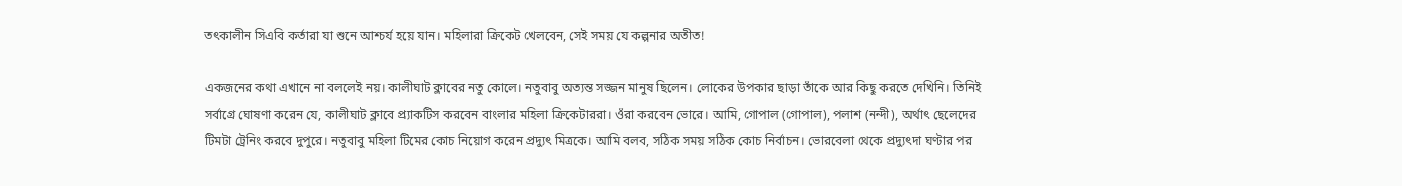তৎকালীন সিএবি কর্তারা যা শুনে আশ্চর্য হয়ে যান। মহিলারা ক্রিকেট খেলবেন, সেই সময় যে কল্পনার অতীত!

একজনের কথা এখানে না বললেই নয়। কালীঘাট ক্লাবের নতু কোলে। নতুবাবু অত‌্যন্ত সজ্জন মানুষ ছিলেন। লোকের উপকার ছাড়া তাঁকে আর কিছু করতে দেখিনি। তিনিই সর্বাগ্রে ঘোষণা করেন যে, কালীঘাট ক্লাবে প্র্যাকটিস করবেন বাংলার মহিলা ক্রিকেটাররা। ওঁরা করবেন ভোরে। আমি, গোপাল (গোপাল), পলাশ (নন্দী), অর্থাৎ ছেলেদের টিমটা ট্রেনিং করবে দুপুরে। নতুবাবু মহিলা টিমের কোচ নিয়োগ করেন প্রদ‌্যুৎ মিত্রকে। আমি বলব, সঠিক সময় সঠিক কোচ নির্বাচন। ভোরবেলা থেকে প্রদ‌্যুৎদা ঘণ্টার পর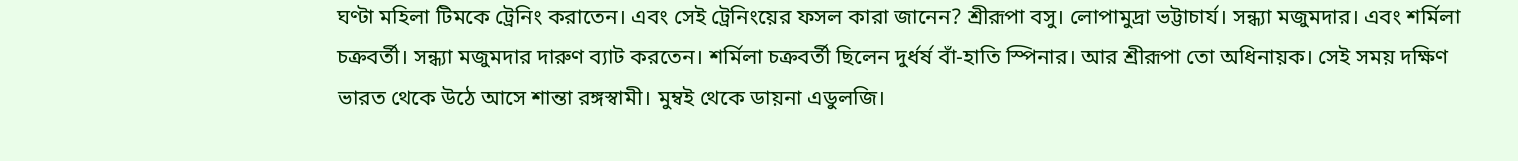ঘণ্টা মহিলা টিমকে ট্রেনিং করাতেন। এবং সেই ট্রেনিংয়ের ফসল কারা জানেন? শ্রীরূপা বসু। লোপামুদ্রা ভট্টাচার্য। সন্ধ‌্যা মজুমদার। এবং শর্মিলা চক্রবর্তী। সন্ধ‌্যা মজুমদার দারুণ ব‌্যাট করতেন। শর্মিলা চক্রবর্তী ছিলেন দুর্ধর্ষ বাঁ-হাতি স্পিনার। আর শ্রীরূপা তো অধিনায়ক। সেই সময় দক্ষিণ ভারত থেকে উঠে আসে শান্তা রঙ্গস্বামী। মুম্বই থেকে ডায়না এডুলজি।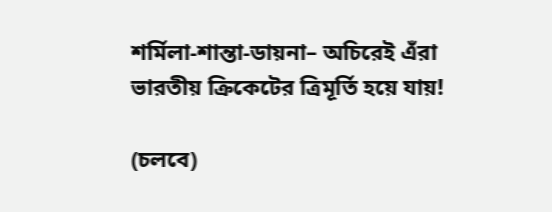শর্মিলা-শান্তা-ডায়না– অচিরেই এঁরা ভারতীয় ক্রিকেটের ত্রিমূর্তি হয়ে যায়!

(চলবে)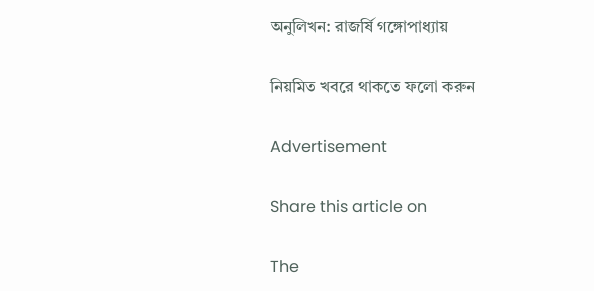অনুলিখন: রাজর্ষি গঙ্গোপাধ‌্যায়

নিয়মিত খবরে থাকতে ফলো করুন

Advertisement

Share this article on

The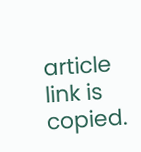article link is copied.